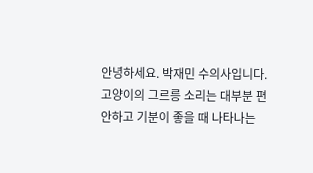안녕하세요. 박재민 수의사입니다.
고양이의 그르릉 소리는 대부분 편안하고 기분이 좋을 때 나타나는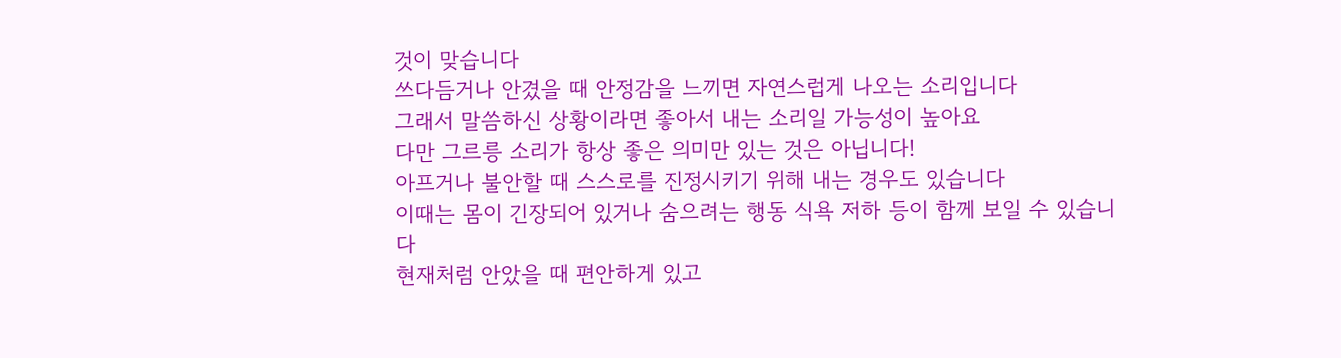것이 맞습니다
쓰다듬거나 안겼을 때 안정감을 느끼면 자연스럽게 나오는 소리입니다
그래서 말씀하신 상황이라면 좋아서 내는 소리일 가능성이 높아요
다만 그르릉 소리가 항상 좋은 의미만 있는 것은 아닙니다!
아프거나 불안할 때 스스로를 진정시키기 위해 내는 경우도 있습니다
이때는 몸이 긴장되어 있거나 숨으려는 행동 식욕 저하 등이 함께 보일 수 있습니다
현재처럼 안았을 때 편안하게 있고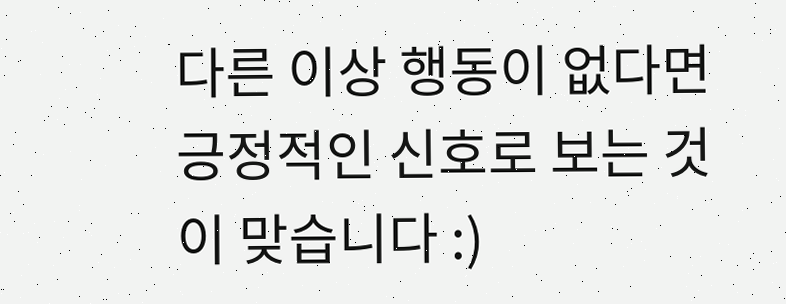다른 이상 행동이 없다면 긍정적인 신호로 보는 것이 맞습니다 :)